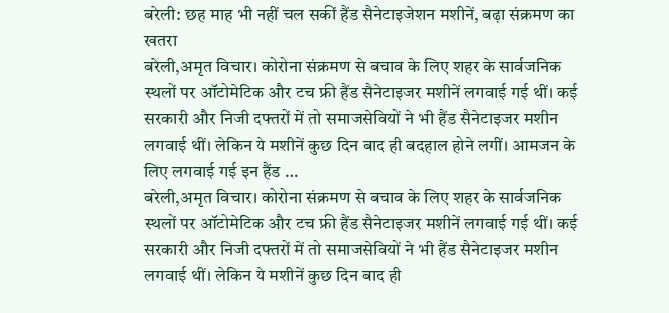बरेली: छह माह भी नहीं चल सकीं हैंड सैनेटाइजेशन मशीनें, बढ़ा संक्रमण का खतरा
बरेली,अमृत विचार। कोरोना संक्रमण से बचाव के लिए शहर के सार्वजनिक स्थलों पर ऑटोमेटिक और टच फ्री हैंड सैनेटाइजर मशीनें लगवाई गई थीं। कई सरकारी और निजी दफ्तरों में तो समाजसेवियों ने भी हैंड सैनेटाइजर मशीन लगवाई थीं। लेकिन ये मशीनें कुछ दिन बाद ही बदहाल होने लगीं। आमजन के लिए लगवाई गई इन हैंड …
बरेली,अमृत विचार। कोरोना संक्रमण से बचाव के लिए शहर के सार्वजनिक स्थलों पर ऑटोमेटिक और टच फ्री हैंड सैनेटाइजर मशीनें लगवाई गई थीं। कई सरकारी और निजी दफ्तरों में तो समाजसेवियों ने भी हैंड सैनेटाइजर मशीन लगवाई थीं। लेकिन ये मशीनें कुछ दिन बाद ही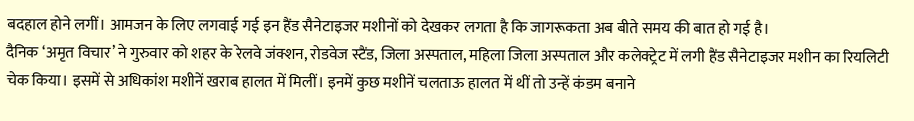बदहाल होने लगीं। आमजन के लिए लगवाई गई इन हैंड सैनेटाइजर मशीनों को देखकर लगता है कि जागरूकता अब बीते समय की बात हो गई है।
दैनिक ‘अमृत विचार’ ने गुरुवार को शहर के रेलवे जंक्शन, रोडवेज स्टैंड, जिला अस्पताल, महिला जिला अस्पताल और कलेक्ट्रेट में लगी हैंड सैनेटाइजर मशीन का रियलिटी चेक किया। इसमें से अधिकांश मशीनें खराब हालत में मिलीं। इनमें कुछ मशीनें चलताऊ हालत में थीं तो उन्हें कंडम बनाने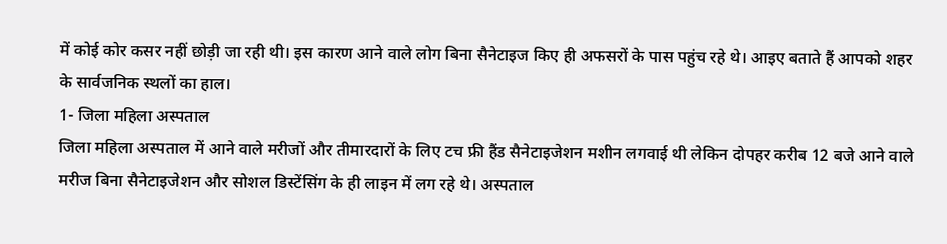में कोई कोर कसर नहीं छोड़ी जा रही थी। इस कारण आने वाले लोग बिना सैनेटाइज किए ही अफसरों के पास पहुंच रहे थे। आइए बताते हैं आपको शहर के सार्वजनिक स्थलों का हाल।
1- जिला महिला अस्पताल
जिला महिला अस्पताल में आने वाले मरीजों और तीमारदारों के लिए टच फ्री हैंड सैनेटाइजेशन मशीन लगवाई थी लेकिन दोपहर करीब 12 बजे आने वाले मरीज बिना सैनेटाइजेशन और सोशल डिस्टेंसिंग के ही लाइन में लग रहे थे। अस्पताल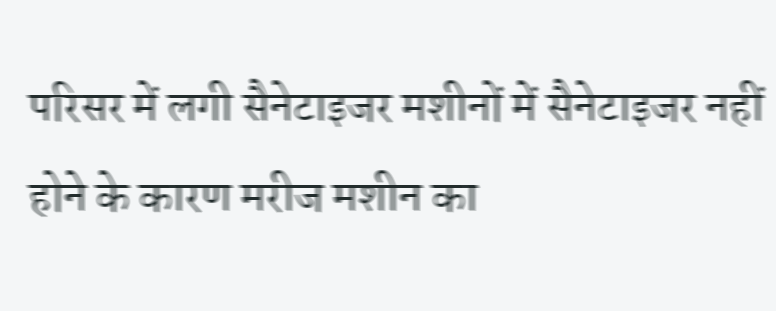परिसर में लगी सैनेटाइजर मशीनों में सैनेटाइजर नहीं होने के कारण मरीज मशीन का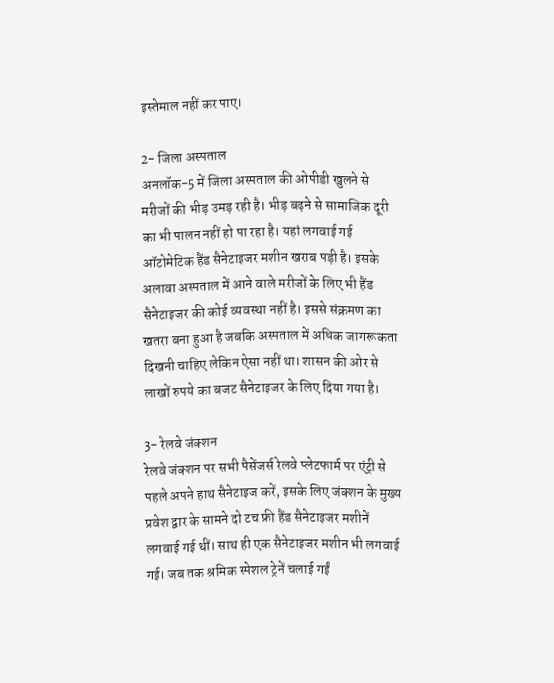इस्तेमाल नहीं कर पाए।

2- जिला अस्पताल
अनलॉक-5 में जिला अस्पताल की ओपीडी खुलने से मरीजों की भीड़ उमड़ रही है। भीड़ बढ़ने से सामाजिक दूरी का भी पालन नहीं हो पा रहा है। यहां लगवाई गई ऑटोमेटिक हैंड सैनेटाइजर मशीन खराब पड़ी है। इसके अलावा अस्पताल में आने वाले मरीजों के लिए भी हैंड सैनेटाइजर की कोई व्यवस्था नहीं है। इससे संक्रमण का खतरा बना हुआ है जबकि अस्पताल में अधिक जागरूकता दिखनी चाहिए लेकिन ऐसा नहीं था। शासन की ओर से लाखों रुपये का बजट सैनेटाइजर के लिए दिया गया है।

3- रेलवे जंक्शन
रेलवे जंक्शन पर सभी पैसेंजर्स रेलवे प्लेटफार्म पर एंट्री से पहले अपने हाथ सैनेटाइज करें, इसके लिए जंक्शन के मुख्य प्रवेश द्वार के सामने दो टच फ्री हैंड सैनेटाइजर मशीनें लगवाई गई थीं। साथ ही एक सैनेटाइजर मशीन भी लगवाई गई। जब तक श्रमिक स्पेशल ट्रेनें चलाई गईं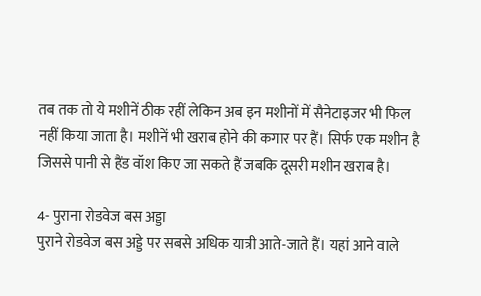तब तक तो ये मशीनें ठीक रहीं लेकिन अब इन मशीनों में सैनेटाइजर भी फिल नहीं किया जाता है। मशीनें भी खराब होने की कगार पर हैं। सिर्फ एक मशीन है जिससे पानी से हैंड वॉश किए जा सकते हैं जबकि दूसरी मशीन खराब है।

4- पुराना रोडवेज बस अड्डा
पुराने रोडवेज बस अड्डे पर सबसे अधिक यात्री आते-जाते हैं। यहां आने वाले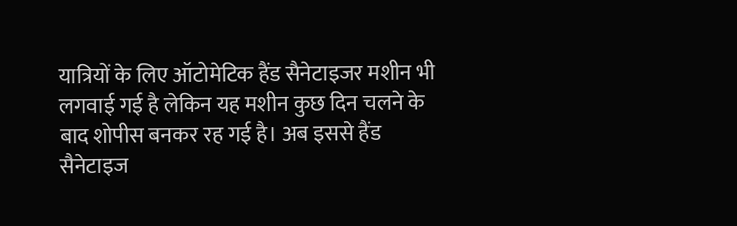यात्रियों के लिए ऑटोमेटिक हैंड सैनेटाइजर मशीन भी लगवाई गई है लेकिन यह मशीन कुछ दिन चलने के बाद शोपीस बनकर रह गई है। अब इससे हैंड सैनेटाइज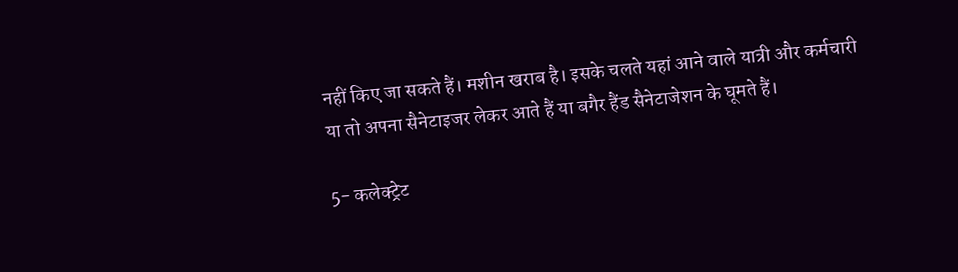नहीं किए जा सकते हैं। मशीन खराब है। इसके चलते यहां आने वाले यात्री और कर्मचारी या तो अपना सैनेटाइजर लेकर आते हैं या बगैर हैंड सैनेटाजेशन के घूमते हैं।

5- कलेक्ट्रेट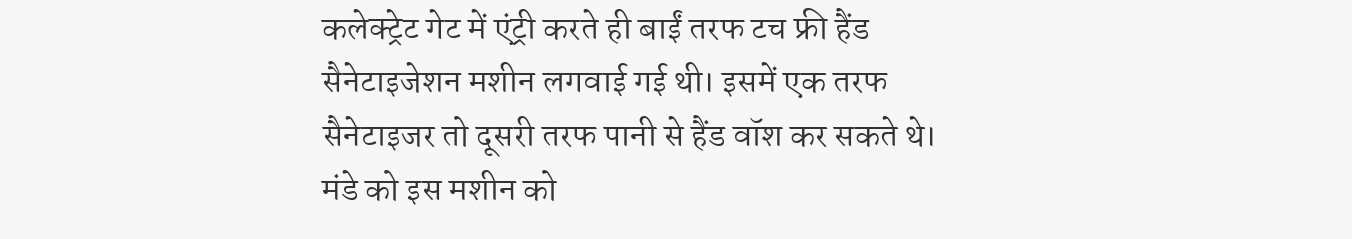कलेक्ट्रेट गेट में एंट्री करते ही बाईं तरफ टच फ्री हैंड सैनेटाइजेशन मशीन लगवाई गई थी। इसमें एक तरफ सैनेटाइजर तो दूसरी तरफ पानी से हैंड वॉश कर सकते थे। मंडे को इस मशीन को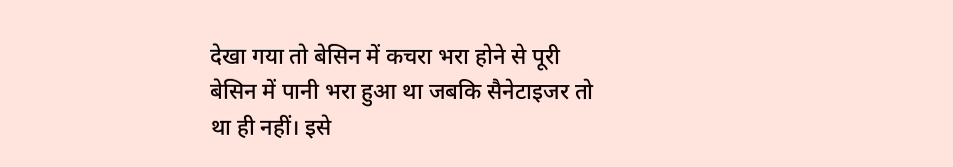देखा गया तो बेसिन में कचरा भरा होने से पूरी बेसिन में पानी भरा हुआ था जबकि सैनेटाइजर तो था ही नहीं। इसे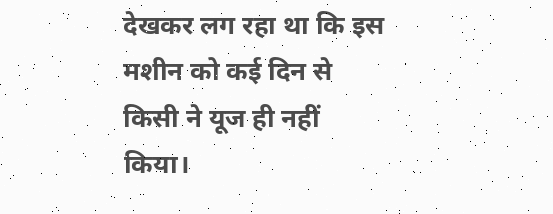देखकर लग रहा था कि इस मशीन को कई दिन से किसी ने यूज ही नहीं किया।